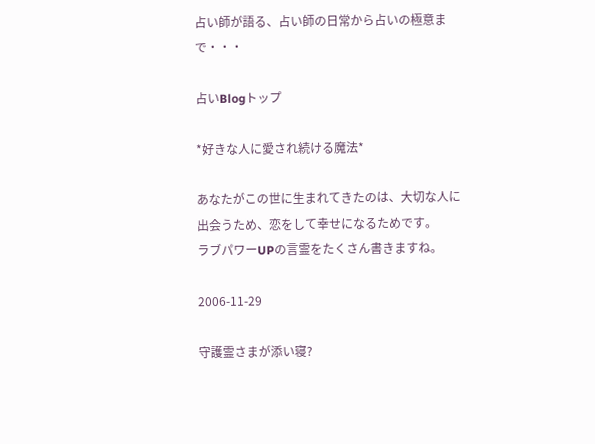占い師が語る、占い師の日常から占いの極意まで・・・

占いBlogトップ

*好きな人に愛され続ける魔法*

あなたがこの世に生まれてきたのは、大切な人に出会うため、恋をして幸せになるためです。
ラブパワーUPの言霊をたくさん書きますね。

2006-11-29

守護霊さまが添い寝?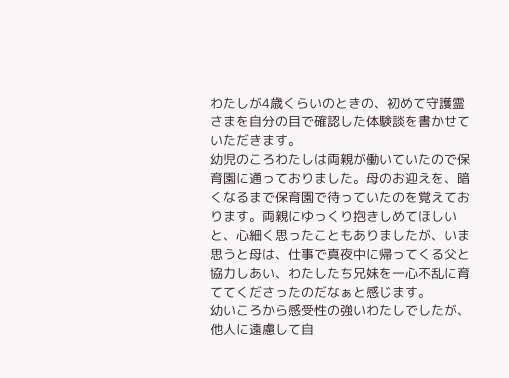わたしが4歳くらいのときの、初めて守護霊さまを自分の目で確認した体験談を書かせていただきます。
幼児のころわたしは両親が働いていたので保育園に通っておりました。母のお迎えを、暗くなるまで保育園で待っていたのを覚えております。両親にゆっくり抱きしめてほしいと、心細く思ったこともありましたが、いま思うと母は、仕事で真夜中に帰ってくる父と協力しあい、わたしたち兄妹を一心不乱に育ててくださったのだなぁと感じます。
幼いころから感受性の強いわたしでしたが、他人に遠慮して自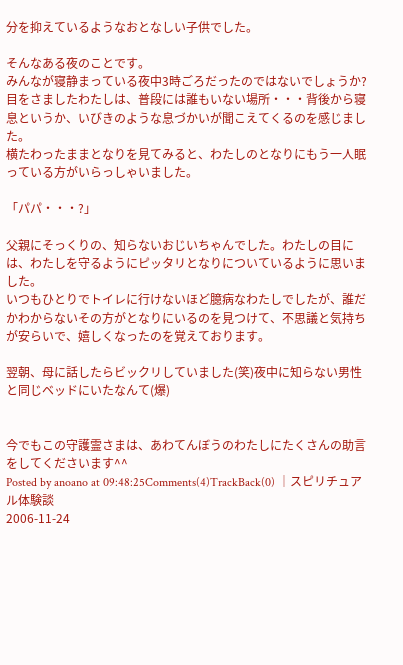分を抑えているようなおとなしい子供でした。

そんなある夜のことです。
みんなが寝静まっている夜中3時ごろだったのではないでしょうか?目をさましたわたしは、普段には誰もいない場所・・・背後から寝息というか、いびきのような息づかいが聞こえてくるのを感じました。
横たわったままとなりを見てみると、わたしのとなりにもう一人眠っている方がいらっしゃいました。

「パパ・・・?」

父親にそっくりの、知らないおじいちゃんでした。わたしの目には、わたしを守るようにピッタリとなりについているように思いました。
いつもひとりでトイレに行けないほど臆病なわたしでしたが、誰だかわからないその方がとなりにいるのを見つけて、不思議と気持ちが安らいで、嬉しくなったのを覚えております。

翌朝、母に話したらビックリしていました(笑)夜中に知らない男性と同じベッドにいたなんて(爆)


今でもこの守護霊さまは、あわてんぼうのわたしにたくさんの助言をしてくださいます^^
Posted by anoano at 09:48:25Comments(4)TrackBack(0) │スピリチュアル体験談
2006-11-24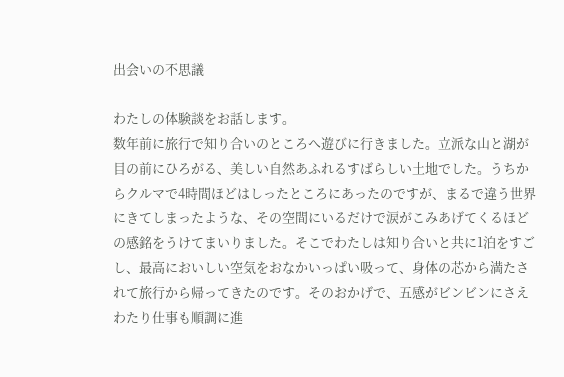出会いの不思議

わたしの体験談をお話します。
数年前に旅行で知り合いのところへ遊びに行きました。立派な山と湖が目の前にひろがる、美しい自然あふれるすばらしい土地でした。うちからクルマで4時間ほどはしったところにあったのですが、まるで違う世界にきてしまったような、その空間にいるだけで涙がこみあげてくるほどの感銘をうけてまいりました。そこでわたしは知り合いと共に1泊をすごし、最高においしい空気をおなかいっぱい吸って、身体の芯から満たされて旅行から帰ってきたのです。そのおかげで、五感がビンビンにさえわたり仕事も順調に進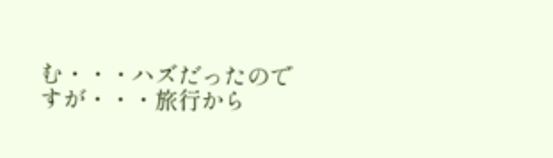む・・・ハズだったのですが・・・旅行から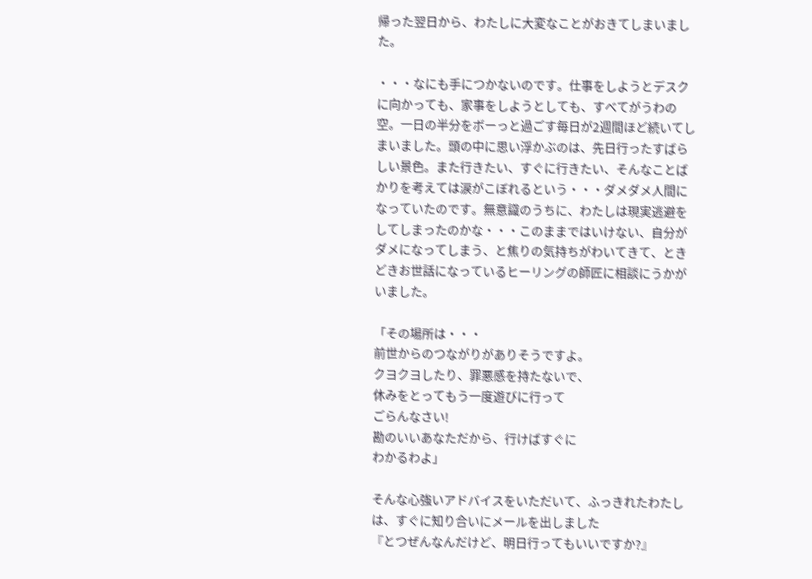帰った翌日から、わたしに大変なことがおきてしまいました。

・・・なにも手につかないのです。仕事をしようとデスクに向かっても、家事をしようとしても、すべてがうわの空。一日の半分をボーっと過ごす毎日が2週間ほど続いてしまいました。頭の中に思い浮かぶのは、先日行ったすばらしい景色。また行きたい、すぐに行きたい、そんなことばかりを考えては涙がこぼれるという・・・ダメダメ人間になっていたのです。無意識のうちに、わたしは現実逃避をしてしまったのかな・・・このままではいけない、自分がダメになってしまう、と焦りの気持ちがわいてきて、ときどきお世話になっているヒーリングの師匠に相談にうかがいました。

「その場所は・・・
前世からのつながりがありそうですよ。
クヨクヨしたり、罪悪感を持たないで、
休みをとってもう一度遊びに行って
ごらんなさい!
勘のいいあなただから、行けばすぐに
わかるわよ」

そんな心強いアドバイスをいただいて、ふっきれたわたしは、すぐに知り合いにメールを出しました
『とつぜんなんだけど、明日行ってもいいですか?』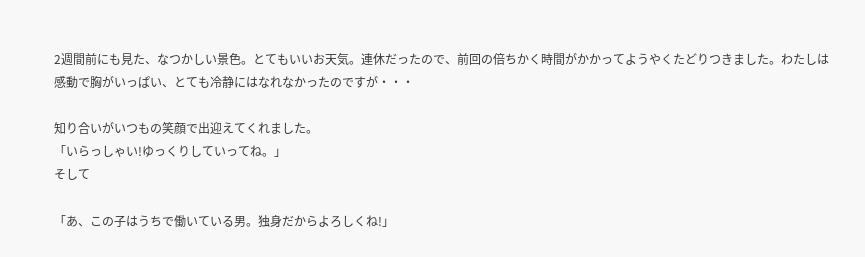2週間前にも見た、なつかしい景色。とてもいいお天気。連休だったので、前回の倍ちかく時間がかかってようやくたどりつきました。わたしは感動で胸がいっぱい、とても冷静にはなれなかったのですが・・・

知り合いがいつもの笑顔で出迎えてくれました。
「いらっしゃい!ゆっくりしていってね。」
そして

「あ、この子はうちで働いている男。独身だからよろしくね!」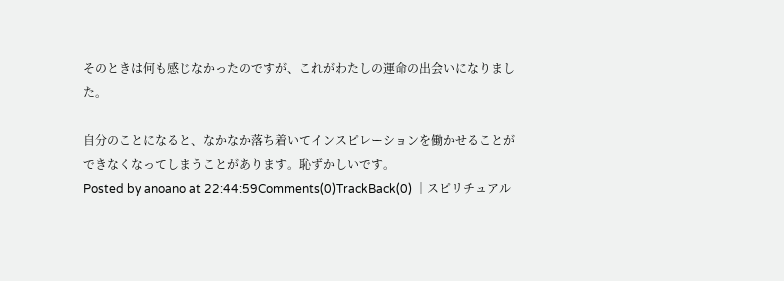そのときは何も感じなかったのですが、これがわたしの運命の出会いになりました。

自分のことになると、なかなか落ち着いてインスピレーションを働かせることができなくなってしまうことがあります。恥ずかしいです。
Posted by anoano at 22:44:59Comments(0)TrackBack(0) │スピリチュアル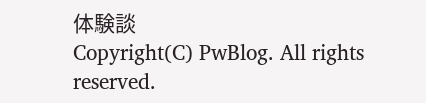体験談
Copyright(C) PwBlog. All rights reserved.